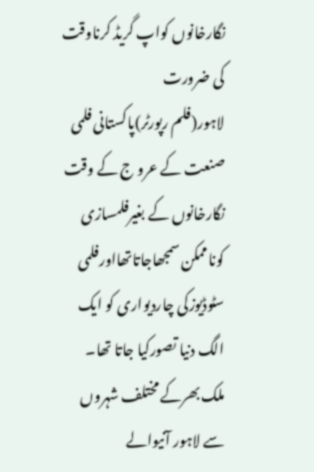نگارخانوں کواپ گریڈ کرناوقت کی ضرورت
لاہور(فلم رپورٹر)پاکستانی فلمی صنعت کے عرو ج کے وقت نگارخانوں کے بغیرفلمسازی کوناممکن سمجھاجاتاتھااورفلمی سٹوڈیوزکی چاردیواری کو ایک الگ دنیا تصورکیا جاتا تھا۔ ملک بھرکے مختلف شہروں سے لاہور آنیوالے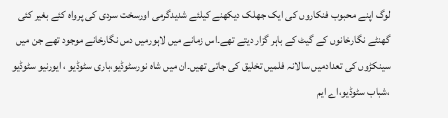لوگ اپنے محبوب فنکاروں کی ایک جھلک دیکھنے کیلئے شدیدگرمی اورسخت سردی کی پرواہ کئے بغیر کئی گھنٹے نگارخانوں کے گیٹ کے باہر گزار دیتے تھے۔اس زمانے میں لاہورمیں دس نگارخانے موجود تھے جن میں سینکڑوں کی تعدادمیں سالانہ فلمیں تخلیق کی جاتی تھیں۔ان میں شاہ نورسٹوڈیو،باری سٹوڈیو ، ایورنیو سٹوڈیو ،شباب سٹوڈیو،اے ایم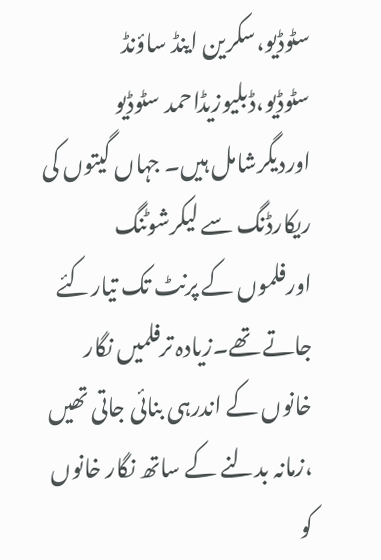سٹوڈیو،سکرین اینڈ ساؤنڈ سٹوڈیو،ڈبلیوزیڈاحمد سٹوڈیو اوردیگرشامل ہیں۔ جہاں گیتوں کی ریکارڈنگ سے لیکرشوٹنگ اورفلموں کے پرنٹ تک تیارکئے جاتے تھے۔زیادہ ترفلمیں نگار خانوں کے اندرہی بنائی جاتی تھیں ،زمانہ بدلنے کے ساتھ نگار خانوں کو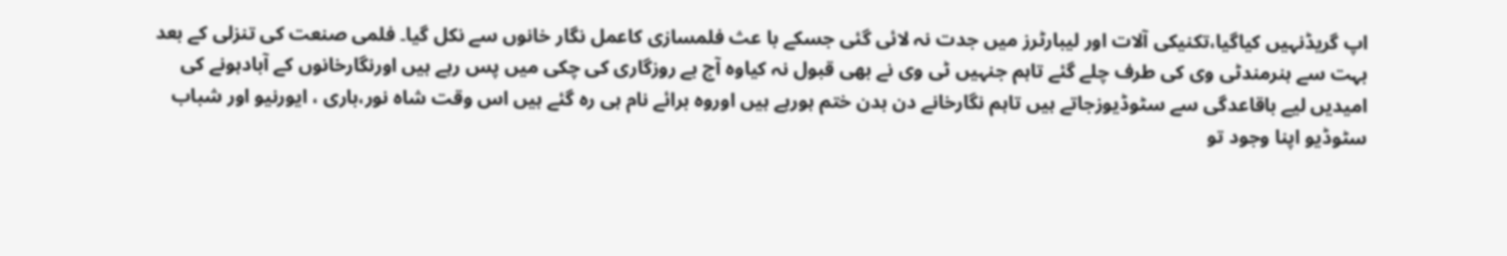اپ گریڈنہیں کیاگیا،تکنیکی آلات اور لیبارٹرز میں جدت نہ لائی گئی جسکے با عث فلمسازی کاعمل نگار خانوں سے نکل گیا۔ فلمی صنعت کی تنزلی کے بعد بہت سے ہنرمندٹی وی کی طرف چلے گئے تاہم جنہیں ٹی وی نے بھی قبول نہ کیاوہ آج بے روزگاری کی چکی میں پس رہے ہیں اورنگارخانوں کے آبادہونے کی امیدیں لیے باقاعدگی سے سٹوڈیوزجاتے ہیں تاہم نگارخانے دن بدن ختم ہورہے ہیں اوروہ برائے نام ہی رہ گئے ہیں اس وقت شاہ نور،باری ، ایورنیو اور شباب سٹوڈیو اپنا وجود تو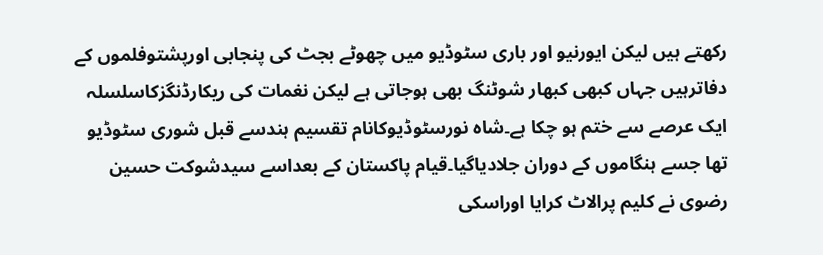رکھتے ہیں لیکن ایورنیو اور باری سٹوڈیو میں چھوٹے بجٹ کی پنجابی اورپشتوفلموں کے دفاترہیں جہاں کبھی کبھار شوٹنگ بھی ہوجاتی ہے لیکن نغمات کی ریکارڈنگزکاسلسلہ ایک عرصے سے ختم ہو چکا ہے۔شاہ نورسٹوڈیوکانام تقسیم ہندسے قبل شوری سٹوڈیو تھا جسے ہنگاموں کے دوران جلادیاگیا۔قیام پاکستان کے بعداسے سیدشوکت حسین رضوی نے کلیم پرالاٹ کرایا اوراسکی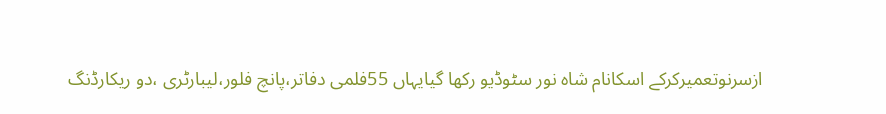ازسرنوتعمیرکرکے اسکانام شاہ نور سٹوڈیو رکھا گیایہاں 55فلمی دفاتر،پانچ فلور،لیبارٹری ،دو ریکارڈنگ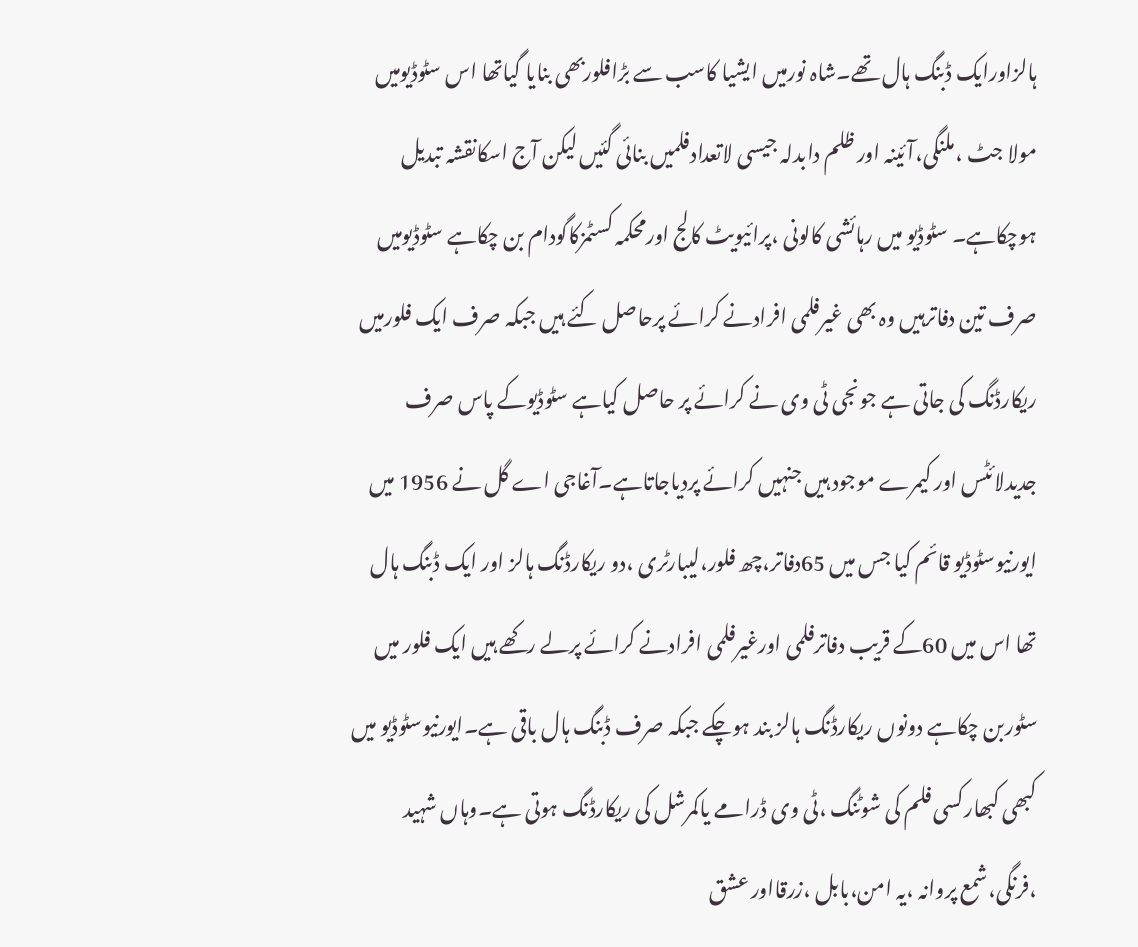ہالزاورایک ڈبنگ ہال تھے۔شاہ نورمیں ایشیا کاسب سے بڑافلوربھی بنایا گیاتھا اس سٹوڈیومیں مولا جٹ ،ملنگی،آئینہ اور ظلم دابدلہ جیسی لاتعدادفلمیں بنائی گئیں لیکن آج اسکانقشہ تبدیل ہوچکاہے۔ سٹوڈیو میں رہائشی کالونی ،پرائیویٹ کالج اورمحکمہ کسٹمزکاگودام بن چکاہے سٹوڈیومیں صرف تین دفاترہیں وہ بھی غیرفلمی افرادنے کرائے پرحاصل کئے ہیں جبکہ صرف ایک فلورمیں ریکارڈنگ کی جاتی ہے جونجی ٹی وی نے کرائے پر حاصل کیاہے سٹوڈیوکے پاس صرف جدیدلائٹس اور کیمرے موجود ہیں جنہیں کرائے پردیاجاتاہے۔آغاجی اے گل نے 1956 میں ایورنیوسٹوڈیو قائم کیا جس میں 65دفاتر،چھ فلور،لیبارٹری ،دو ریکارڈنگ ہالز اور ایک ڈبنگ ہال تھا اس میں 60کے قریب دفاترفلمی اورغیرفلمی افرادنے کرائے پرلے رکھے ہیں ایک فلور میں سٹوربن چکاہے دونوں ریکارڈنگ ہالز بند ہوچکے جبکہ صرف ڈبنگ ہال باقی ہے۔ایورنیوسٹوڈیو میں کبھی کبھارکسی فلم کی شوٹنگ ،ٹی وی ڈرامے یاکمرشل کی ریکارڈنگ ہوتی ہے۔وہاں شہید ،فرنگی،شمع پروانہ ،یہ امن،بابل ،زرقااور عشق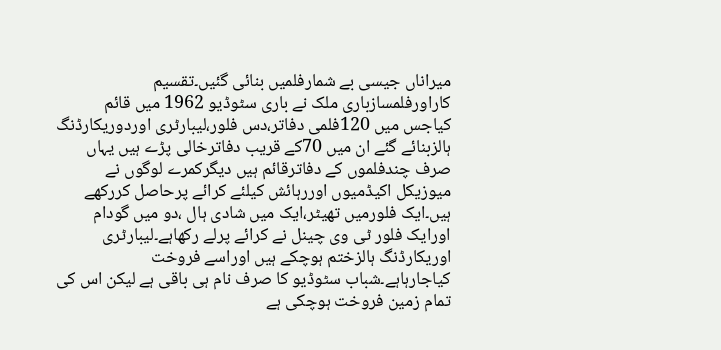میراناں جیسی بے شمارفلمیں بنائی گئیں۔تقسیم کاراورفلمسازباری ملک نے باری سٹوڈیو 1962 میں قائم کیاجس میں 120فلمی دفاتر،دس فلور،لیبارٹری اوردوریکارڈنگ ہالزبنائے گئے ان میں 70کے قریب دفاترخالی پڑے ہیں یہاں صرف چندفلموں کے دفاترقائم ہیں دیگرکمرے لوگوں نے میوزیکل اکیڈمیوں اوررہائش کیلئے کرائے پرحاصل کررکھے ہیں۔ایک فلورمیں تھیٹر،ایک میں شادی ہال ،دو میں گودام اورایک فلور ٹی وی چینل نے کرائے پرلے رکھاہے۔لیبارٹری اوریکارڈنگ ہالزختم ہوچکے ہیں اوراسے فروخت کیاجارہاہے۔شباب سٹوڈیو کا صرف نام ہی باقی ہے لیکن اس کی تمام زمین فروخت ہوچکی ہے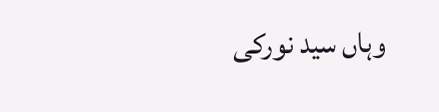وہاں سید نورکی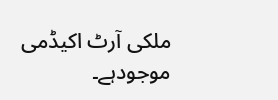ملکی آرٹ اکیڈمی موجودہے۔